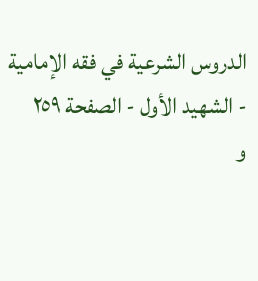الدروس الشرعية في فقه الإمامية - الشهيد الأول - الصفحة ٢٥٩
و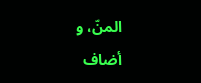المنّ، و أضاف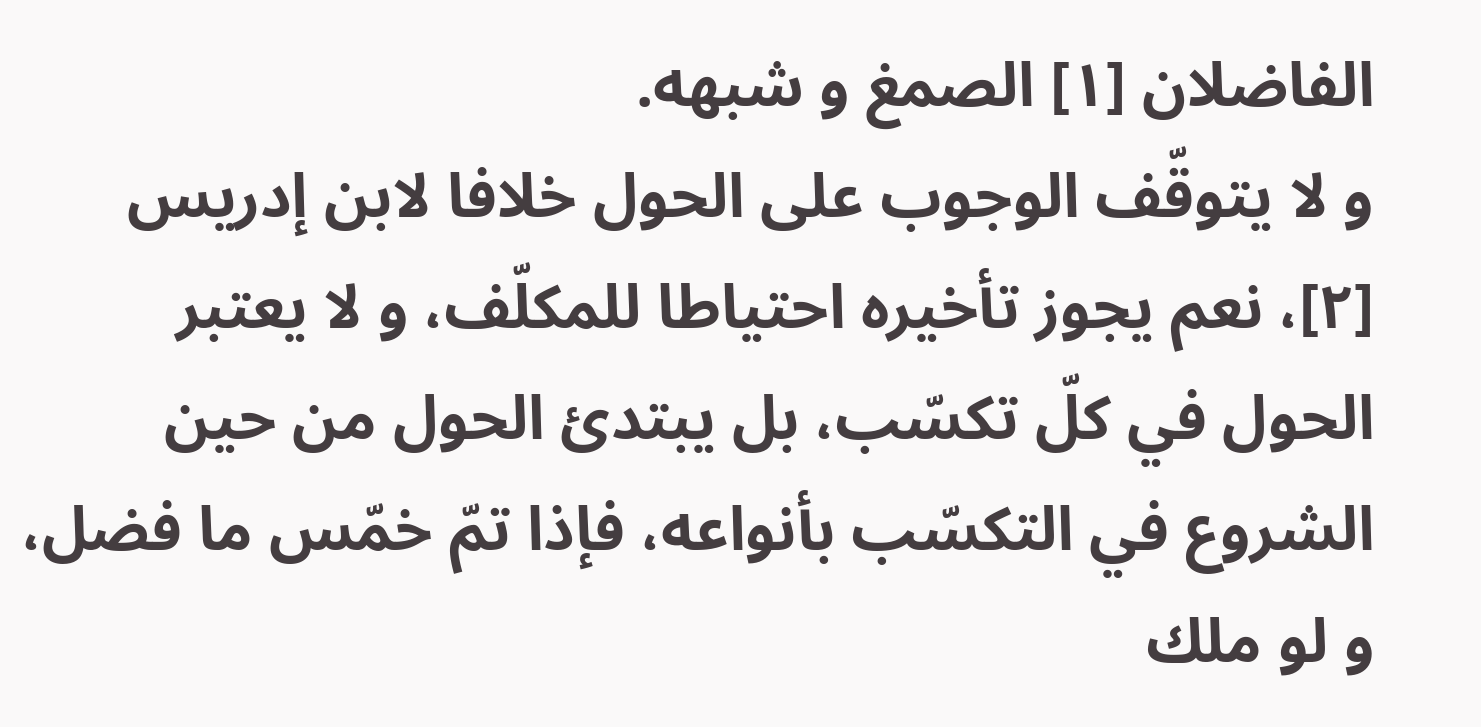الفاضلان [١] الصمغ و شبهه.
و لا يتوقّف الوجوب على الحول خلافا لابن إدريس [٢]، نعم يجوز تأخيره احتياطا للمكلّف، و لا يعتبر الحول في كلّ تكسّب، بل يبتدئ الحول من حين الشروع في التكسّب بأنواعه، فإذا تمّ خمّس ما فضل، و لو ملك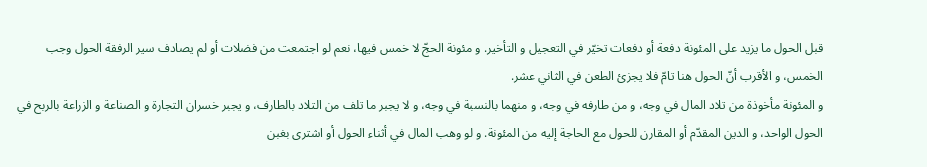قبل الحول ما يزيد على المئونة دفعة أو دفعات تخيّر في التعجيل و التأخير. و مئونة الحجّ لا خمس فيها، نعم لو اجتمعت من فضلات أو لم يصادف سير الرفقة الحول وجب الخمس، و الأقرب أنّ الحول هنا تامّ فلا يجزئ الطعن في الثاني عشر.
و المئونة مأخوذة من تلاد المال في وجه، و من طارفه في وجه، و منهما بالنسبة في وجه، و لا يجبر ما تلف من التلاد بالطارف، و يجبر خسران التجارة و الصناعة و الزراعة بالربح في الحول الواحد، و الدين المقدّم أو المقارن للحول مع الحاجة إليه من المئونة. و لو وهب المال في أثناء الحول أو اشترى بغبن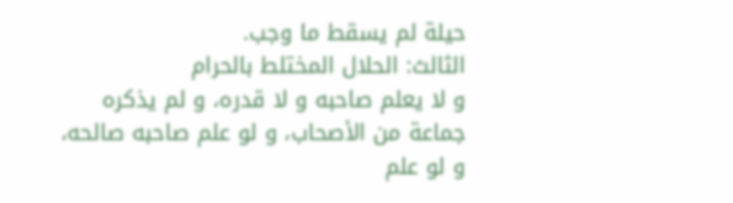حيلة لم يسقط ما وجب.
الثالث: الحلال المختلط بالحرام
و لا يعلم صاحبه و لا قدره، و لم يذكره جماعة من الأصحاب، و لو علم صاحبه صالحه، و لو علم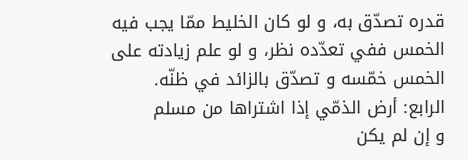قدره تصدّق به، و لو كان الخليط ممّا يجب فيه الخمس ففي تعدّده نظر، و لو علم زيادته على الخمس خمّسه و تصدّق بالزائد في ظنّه.
الرابع: أرض الذمّي إذا اشتراها من مسلم
و إن لم يكن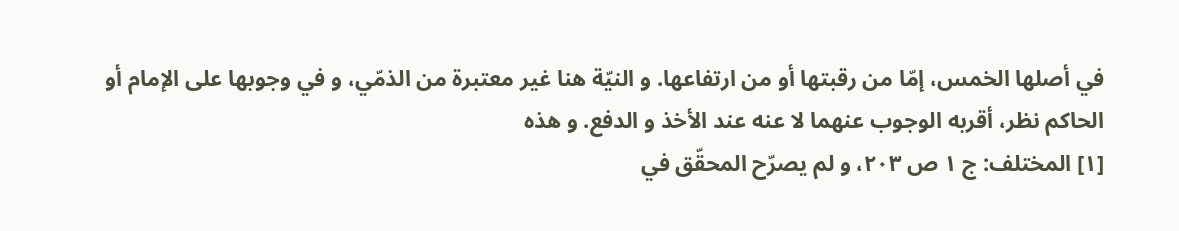في أصلها الخمس، إمّا من رقبتها أو من ارتفاعها. و النيّة هنا غير معتبرة من الذمّي، و في وجوبها على الإمام أو الحاكم نظر، أقربه الوجوب عنهما لا عنه عند الأخذ و الدفع. و هذه
[١] المختلف: ج ١ ص ٢٠٣، و لم يصرّح المحقّق في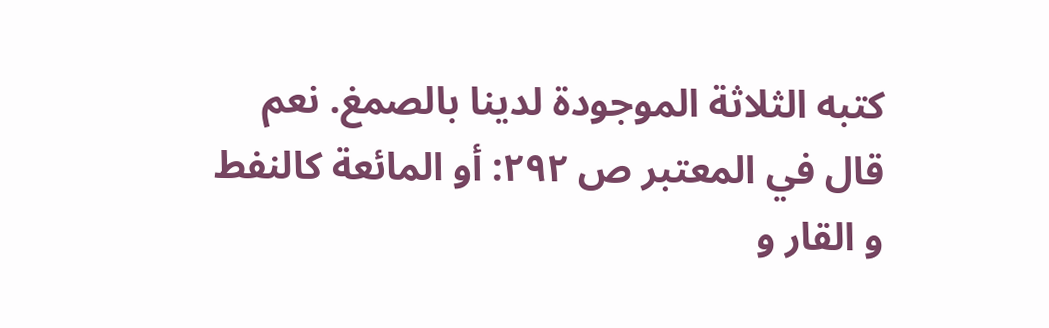كتبه الثلاثة الموجودة لدينا بالصمغ. نعم قال في المعتبر ص ٢٩٢: أو المائعة كالنفط و القار و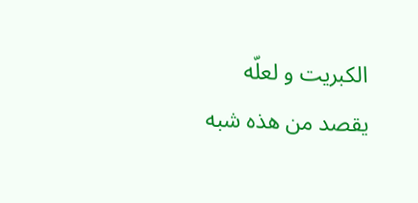الكبريت و لعلّه يقصد من هذه شبه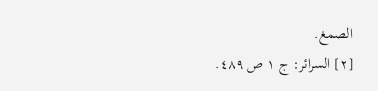الصمغ.
[٢] السرائر: ج ١ ص ٤٨٩.